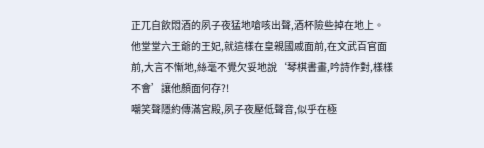正兀自飲悶酒的夙子夜猛地嗆咳出聲,酒杯險些掉在地上。
他堂堂六王爺的王妃,就這樣在皇親國戚面前,在文武百官面前,大言不慚地,絲毫不覺欠妥地說‘琴棋書畫,吟詩作對,樣樣不會’讓他顏面何存?!
嘲笑聲隱約傳滿宮殿,夙子夜壓低聲音,似乎在極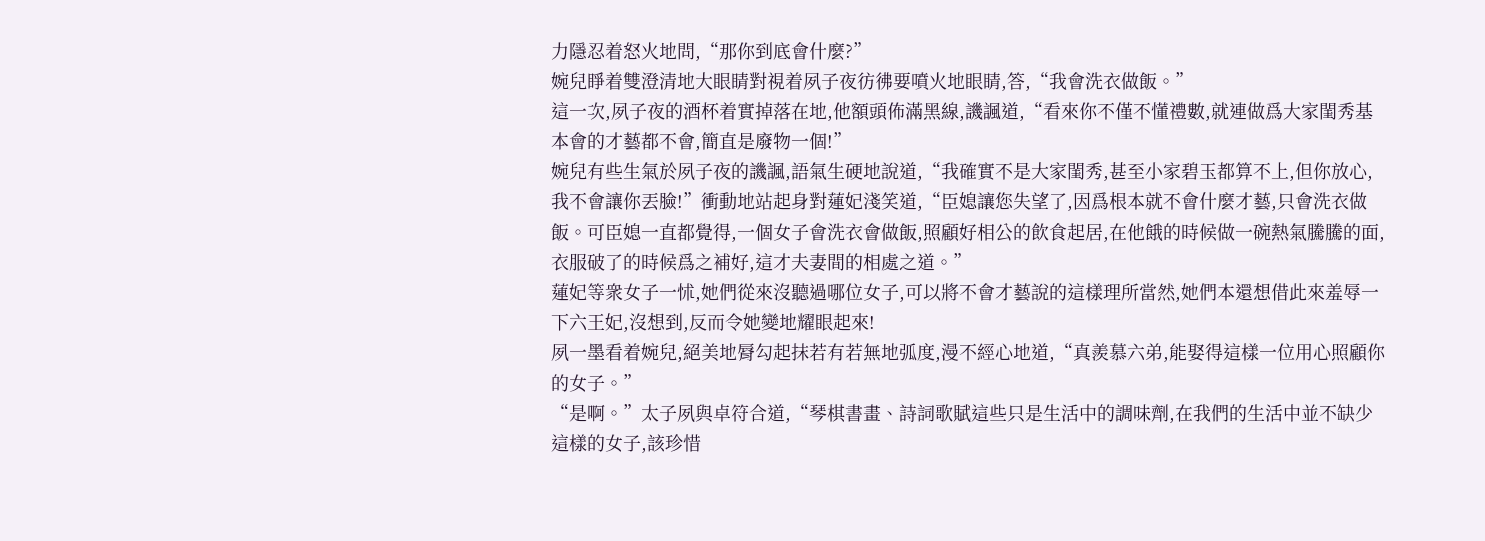力隱忍着怒火地問,“那你到底會什麼?”
婉兒睜着雙澄清地大眼睛對視着夙子夜彷彿要噴火地眼睛,答,“我會洗衣做飯。”
這一次,夙子夜的酒杯着實掉落在地,他額頭佈滿黑線,譏諷道,“看來你不僅不懂禮數,就連做爲大家閨秀基本會的才藝都不會,簡直是廢物一個!”
婉兒有些生氣於夙子夜的譏諷,語氣生硬地說道,“我確實不是大家閨秀,甚至小家碧玉都算不上,但你放心,我不會讓你丟臉!”衝動地站起身對蓮妃淺笑道,“臣媳讓您失望了,因爲根本就不會什麼才藝,只會洗衣做飯。可臣媳一直都覺得,一個女子會洗衣會做飯,照顧好相公的飲食起居,在他餓的時候做一碗熱氣騰騰的面,衣服破了的時候爲之補好,這才夫妻間的相處之道。”
蓮妃等衆女子一怵,她們從來沒聽過哪位女子,可以將不會才藝說的這樣理所當然,她們本還想借此來羞辱一下六王妃,沒想到,反而令她變地耀眼起來!
夙一墨看着婉兒,絕美地脣勾起抹若有若無地弧度,漫不經心地道,“真羨慕六弟,能娶得這樣一位用心照顧你的女子。”
“是啊。”太子夙與卓符合道,“琴棋書畫、詩詞歌賦這些只是生活中的調味劑,在我們的生活中並不缺少這樣的女子,該珍惜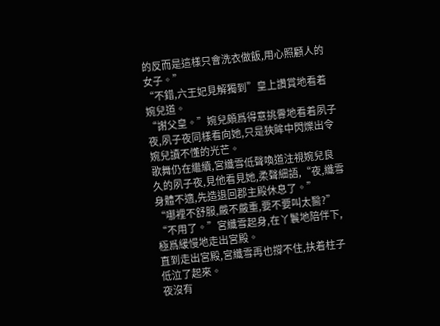的反而是這樣只會洗衣做飯,用心照顧人的女子。”
“不錯,六王妃見解獨到”皇上讚賞地看着婉兒道。
“謝父皇。”婉兒頗爲得意挑釁地看着夙子夜,夙子夜同樣看向她,只是狹眸中閃爍出令婉兒讀不懂的光芒。
歌舞仍在繼續,宮纖雪低聲喚道注視婉兒良久的夙子夜,見他看見她,柔聲細語,“夜,纖雪身體不適,先造退回郡主殿休息了。”
“哪裡不舒服,嚴不嚴重,要不要叫太醫?”
“不用了。”宮纖雪起身,在丫鬟地陪伴下,極爲緩慢地走出宮殿。
直到走出宮殿,宮纖雪再也撐不住,扶着柱子低泣了起來。
夜沒有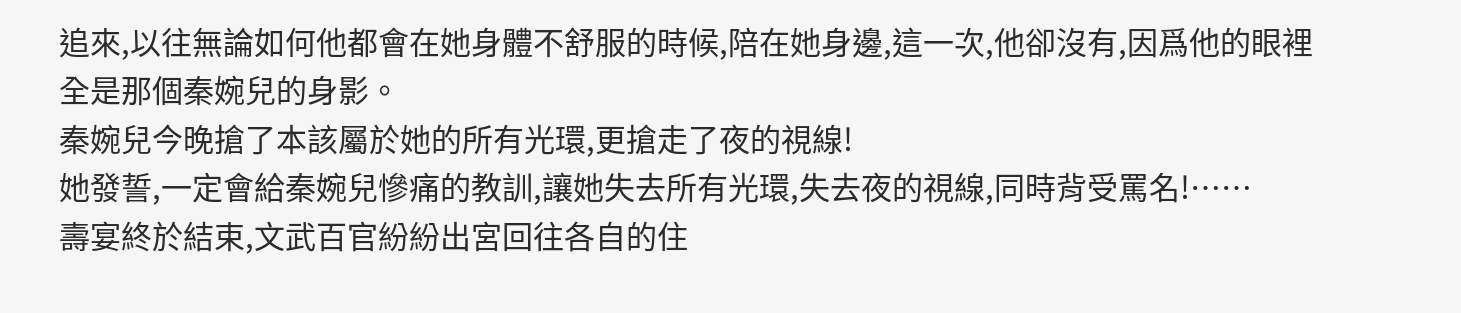追來,以往無論如何他都會在她身體不舒服的時候,陪在她身邊,這一次,他卻沒有,因爲他的眼裡全是那個秦婉兒的身影。
秦婉兒今晚搶了本該屬於她的所有光環,更搶走了夜的視線!
她發誓,一定會給秦婉兒慘痛的教訓,讓她失去所有光環,失去夜的視線,同時背受罵名!……
壽宴終於結束,文武百官紛紛出宮回往各自的住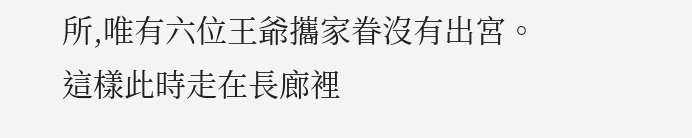所,唯有六位王爺攜家眷沒有出宮。
這樣此時走在長廊裡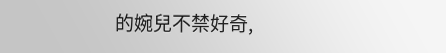的婉兒不禁好奇,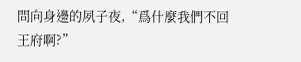問向身邊的夙子夜,“爲什麼我們不回王府啊?”